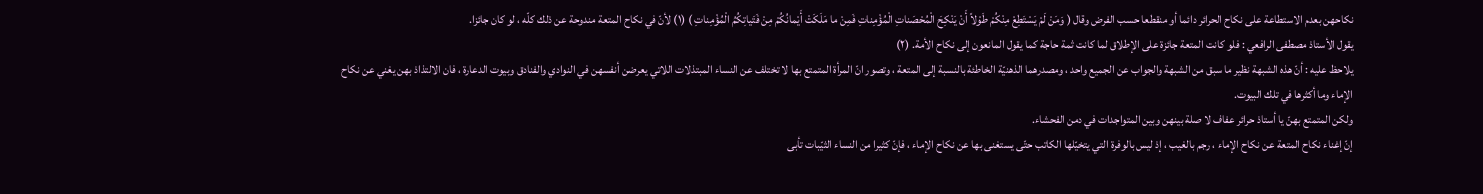نكاحهن بعدم الاستطاعة على نكاح الحرائر دائما أو منقطعا حسب الفرض وقال ( وَمَنْ لَمْ يَسْتَطِعْ مِنْكُمْ طَوْلاً أَنْ يَنْكِحَ الْمُحْصَناتِ الْمُؤْمِناتِ فَمِنْ ما مَلَكَتْ أَيْمانُكُمْ مِنْ فَتَياتِكُمُ الْمُؤْمِناتِ ) (١) لأنّ في نكاح المتعة مندوحة عن ذلك كلّه ، لو كان جائزا.
يقول الأستاذ مصطفى الرافعي : فلو كانت المتعة جائزة على الإطلاق لما كانت ثمة حاجة كما يقول المانعون إلى نكاح الأمة. (٢)
يلاحظ عليه : أنّ هذه الشبهة نظير ما سبق من الشبهة والجواب عن الجميع واحد ، ومصدرهما الذهنيّة الخاطئة بالنسبة إلى المتعة ، وتصور انّ المرأة المتمتع بها لا تختلف عن النساء المبتذلات اللاتي يعرضن أنفسهن في النوادي والفنادق وبيوت الدعارة ، فان الالتذاذ بهن يغني عن نكاح الإماء وما أكثرها في تلك البيوت.
ولكن المتمتع بهنّ يا أستاذ حرائر عفاف لا صلة بينهن وبين المتواجدات في دمن الفحشاء.
إنّ إغناء نكاح المتعة عن نكاح الإماء ، رجم بالغيب ، إذ ليس بالوفرة التي يتخيّلها الكاتب حتّى يستغنى بها عن نكاح الإماء ، فإنّ كثيرا من النساء الثيّبات تأبى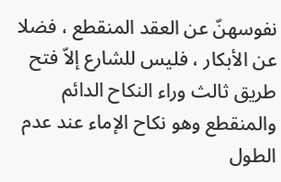نفوسهنّ عن العقد المنقطع ، فضلا عن الأبكار ، فليس للشارع إلاّ فتح طريق ثالث وراء النكاح الدائم والمنقطع وهو نكاح الإماء عند عدم الطول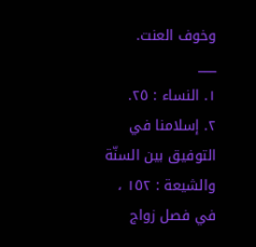وخوف العنت.
___
١. النساء : ٢٥.
٢. إسلامنا في التوفيق بين السنّة والشيعة : ١٥٢ ، في فصل زواج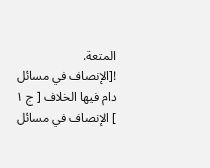المتعة.
![الإنصاف في مسائل دام فيها الخلاف [ ج ١ ] الإنصاف في مسائل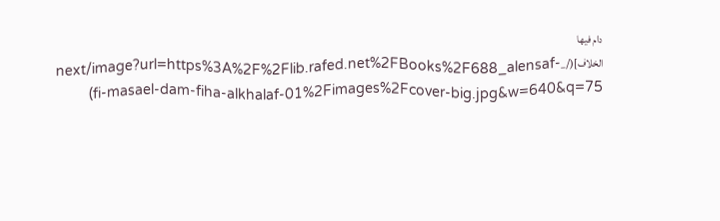دام فيها الخلاف](/_next/image?url=https%3A%2F%2Flib.rafed.net%2FBooks%2F688_alensaf-fi-masael-dam-fiha-alkhalaf-01%2Fimages%2Fcover-big.jpg&w=640&q=75)